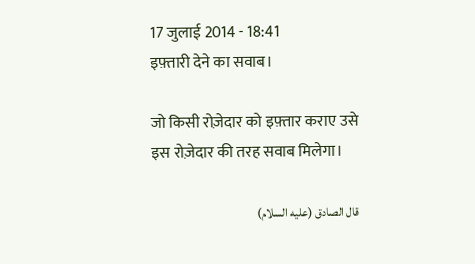17 जुलाई 2014 - 18:41
इफ़्तारी देने का सवाब।

जो किसी रोज़ेदार को इफ़्तार कराए उसे इस रोज़ेदार की तरह सवाब मिलेगा।

قال الصادق (عليه السلام)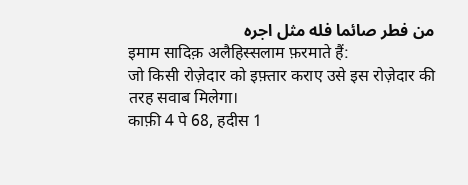من فطر صائما فله مثل اجره
इमाम सादिक़ अलैहिस्सलाम फ़रमाते हैं:
जो किसी रोज़ेदार को इफ़्तार कराए उसे इस रोज़ेदार की तरह सवाब मिलेगा।
काफ़ी 4 पे 68, हदीस 1